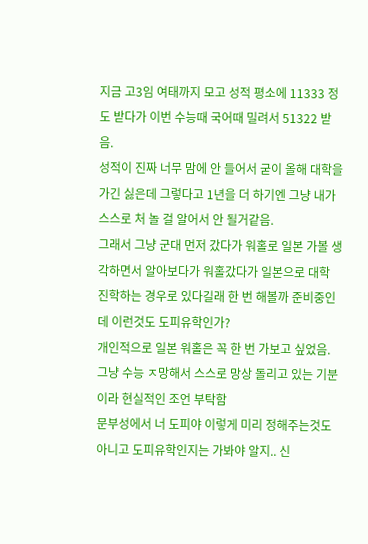지금 고3임 여태까지 모고 성적 평소에 11333 정도 받다가 이번 수능때 국어때 밀려서 51322 받음.
성적이 진짜 너무 맘에 안 들어서 굳이 올해 대학을 가긴 싫은데 그렇다고 1년을 더 하기엔 그냥 내가 스스로 처 놀 걸 알어서 안 될거같음.
그래서 그냥 군대 먼저 갔다가 워홀로 일본 가볼 생각하면서 알아보다가 워홀갔다가 일본으로 대학 진학하는 경우로 있다길래 한 번 해볼까 준비중인데 이런것도 도피유학인가?
개인적으로 일본 워홀은 꼭 한 번 가보고 싶었음.
그냥 수능 ㅈ망해서 스스로 망상 돌리고 있는 기분이라 현실적인 조언 부탁함
문부성에서 너 도피야 이렇게 미리 정해주는것도 아니고 도피유학인지는 가봐야 알지.. 신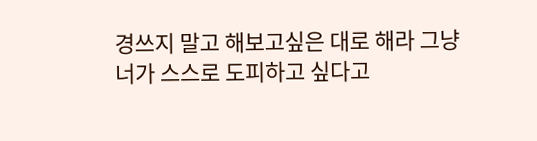경쓰지 말고 해보고싶은 대로 해라 그냥
너가 스스로 도피하고 싶다고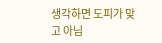생각하면 도피가 맞고 아님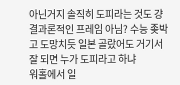아닌거지 솔직히 도피라는 것도 걍 결과론적인 프레임 아님? 수능 좆박고 도망치듯 일본 골랐어도 거기서 잘 되면 누가 도피라고 하냐
워홀에서 일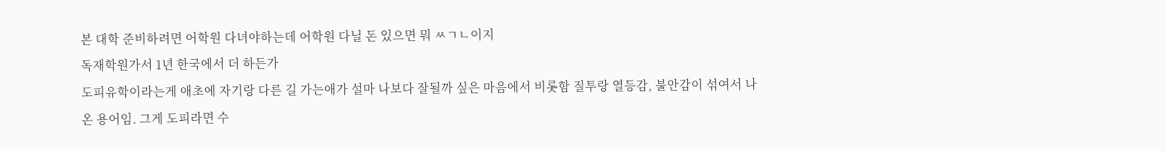본 대학 준비하려면 어학원 다녀야하는데 어학원 다닐 돈 있으면 뭐 ㅆㄱㄴ이지
독재학원가서 1년 한국에서 더 하든가
도피유학이라는게 애초에 자기랑 다른 길 가는애가 설마 나보다 잘될까 싶은 마음에서 비롯함 질투랑 열등감, 불안감이 섞여서 나온 용어임. 그게 도피라면 수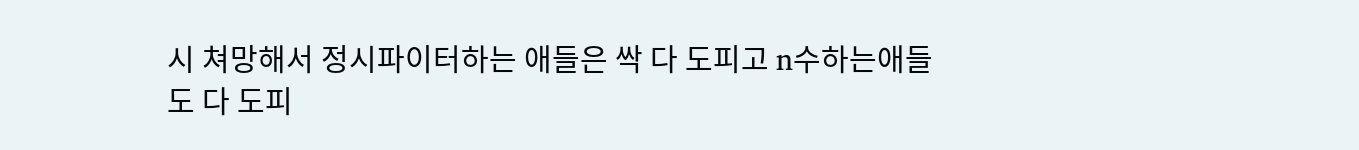시 쳐망해서 정시파이터하는 애들은 싹 다 도피고 n수하는애들도 다 도피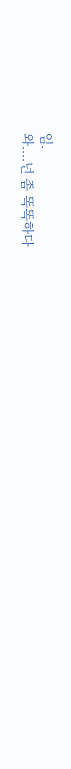임.
와....넌 좀 똑똑하다